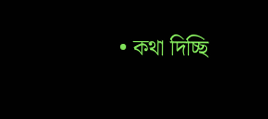• কথা দিচ্ছি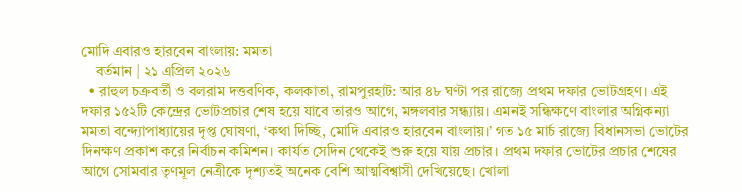মোদি এবারও হারবেন বাংলায়: মমতা
    বর্তমান | ২১ এপ্রিল ২০২৬
  • রাহুল চক্রবর্তী ও বলরাম দত্তবণিক, কলকাতা, রামপুরহাট: আর ৪৮ ঘণ্টা পর রাজ্যে প্রথম দফার ভোটগ্রহণ। এই দফার ১৫২টি কেন্দ্রের ভোটপ্রচার শেষ হয়ে যাবে তারও আগে, মঙ্গলবার সন্ধ্যায়। এমনই সন্ধিক্ষণে বাংলার অগ্নিকন্যা মমতা বন্দ্যোপাধ্যায়ের দৃপ্ত ঘোষণা, ‘কথা দিচ্ছি, মোদি এবারও হারবেন বাংলায়।’ গত ১৫ মার্চ রাজ্যে বিধানসভা ভোটের দিনক্ষণ প্রকাশ করে নির্বাচন কমিশন। কার্যত সেদিন থেকেই শুরু হয়ে যায় প্রচার। প্রথম দফার ভোটের প্রচার শেষের আগে সোমবার তৃণমূল নেত্রীকে দৃশ্যতই অনেক বেশি আত্মবিশ্বাসী দেখিয়েছে। খোলা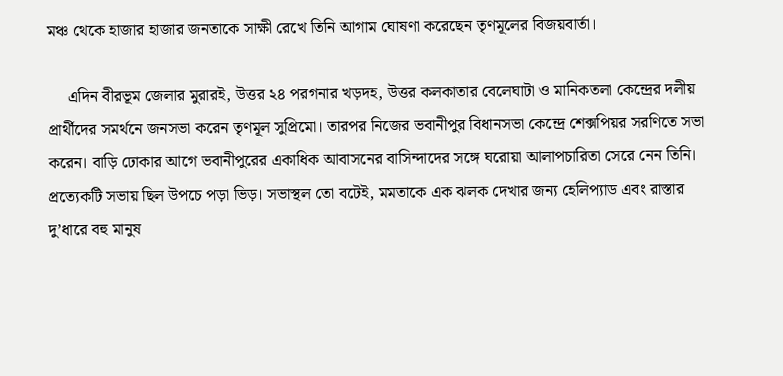মঞ্চ থেকে হাজার হাজার জনতাকে সাক্ষী রেখে তিনি আগাম ঘোষণা করেছেন তৃণমূলের বিজয়বার্তা।

     এদিন বীরভূম জেলার মুরারই, উত্তর ২৪ পরগনার খড়দহ, উত্তর কলকাতার বেলেঘাটা ও মানিকতলা কেন্দ্রের দলীয় প্রার্থীদের সমর্থনে জনসভা করেন তৃণমূল সুপ্রিমো। তারপর নিজের ভবানীপুর বিধানসভা কেন্দ্রে শেক্সপিয়র সরণিতে সভা করেন। বাড়ি ঢোকার আগে ভবানীপুরের একাধিক আবাসনের বাসিন্দাদের সঙ্গে ঘরোয়া আলাপচারিতা সেরে নেন তিনি। প্রত্যেকটি সভায় ছিল উপচে পড়া ভিড়। সভাস্থল তো বটেই, মমতাকে এক ঝলক দেখার জন্য হেলিপ্যাড এবং রাস্তার দু’ধারে বহু মানুষ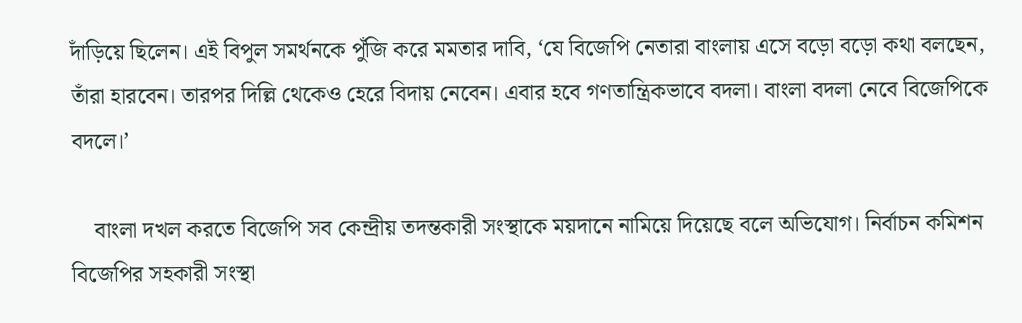দাঁড়িয়ে ছিলেন। এই বিপুল সমর্থনকে পুঁজি করে মমতার দাবি, ‘যে বিজেপি নেতারা বাংলায় এসে বড়ো বড়ো কথা বলছেন, তাঁরা হারবেন। তারপর দিল্লি থেকেও হেরে বিদায় নেবেন। এবার হবে গণতান্ত্রিকভাবে বদলা। বাংলা বদলা নেবে বিজেপিকে বদলে।’

    বাংলা দখল করতে বিজেপি সব কেন্দ্রীয় তদন্তকারী সংস্থাকে ময়দানে নামিয়ে দিয়েছে বলে অভিযোগ। নির্বাচন কমিশন বিজেপির সহকারী সংস্থা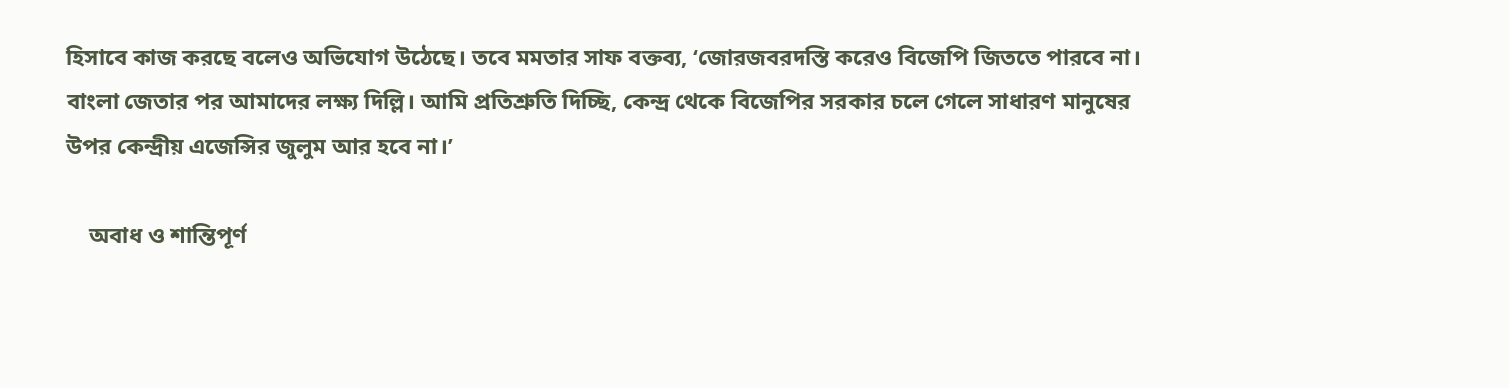হিসাবে কাজ করছে বলেও অভিযোগ উঠেছে। তবে মমতার সাফ বক্তব্য, ‘জোরজবরদস্তি করেও বিজেপি জিততে পারবে না। বাংলা জেতার পর আমাদের লক্ষ্য দিল্লি। আমি প্রতিশ্রুতি দিচ্ছি, কেন্দ্র থেকে বিজেপির সরকার চলে গেলে সাধারণ মানুষের উপর কেন্দ্রীয় এজেন্সির জুলুম আর হবে না।’

    অবাধ ও শান্তিপূর্ণ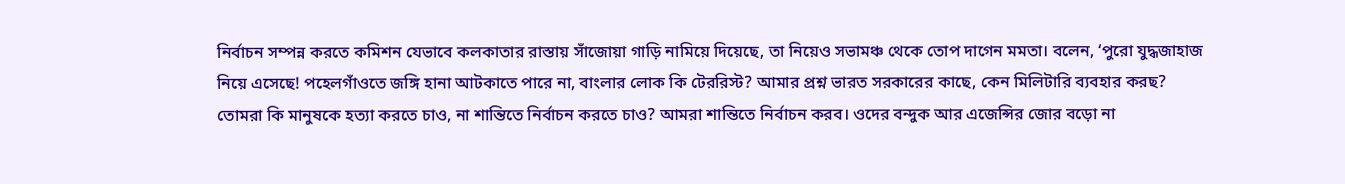নির্বাচন সম্পন্ন করতে কমিশন যেভাবে কলকাতার রাস্তায় সাঁজোয়া গাড়ি নামিয়ে দিয়েছে, তা নিয়েও সভামঞ্চ থেকে তোপ দাগেন মমতা। বলেন, ‘পুরো যুদ্ধজাহাজ নিয়ে এসেছে! পহেলগাঁওতে জঙ্গি হানা আটকাতে পারে না, বাংলার লোক কি টেররিস্ট? আমার প্রশ্ন ভারত সরকারের কাছে, কেন মিলিটারি ব্যবহার করছ? তোমরা কি মানুষকে হত্যা করতে চাও, না শান্তিতে নির্বাচন করতে চাও? আমরা শান্তিতে নির্বাচন করব। ওদের বন্দুক আর এজেন্সির জোর বড়ো না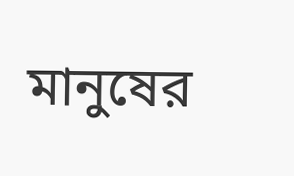মানুষের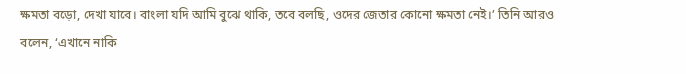ক্ষমতা বড়ো, দেখা যাবে। বাংলা যদি আমি বুঝে থাকি, তবে বলছি, ওদের জেতার কোনো ক্ষমতা নেই।’ তিনি আরও বলেন, ‘এখানে নাকি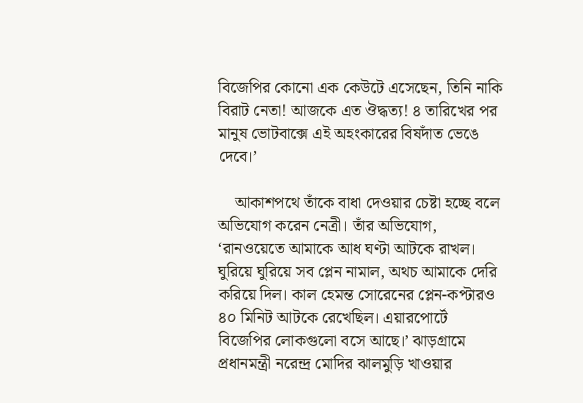বিজেপির কোনো এক কেউটে এসেছেন, তিনি নাকি বিরাট নেতা! আজকে এত ঔদ্ধত্য! ৪ তারিখের পর মানুষ ভোটবাক্সে এই অহংকারের বিষদাঁত ভেঙে দেবে।’

    আকাশপথে তাঁকে বাধা দেওয়ার চেষ্টা হচ্ছে বলে অভিযোগ করেন নেত্রী। তাঁর অভিযোগ, ‘রানওয়েতে আমাকে আধ ঘণ্টা আটকে রাখল। ঘুরিয়ে ঘুরিয়ে সব প্লেন নামাল, অথচ আমাকে দেরি করিয়ে দিল। কাল হেমন্ত সোরেনের প্লেন-কপ্টারও ৪০ মিনিট আটকে রেখেছিল। এয়ারপোর্টে বিজেপির লোকগুলো বসে আছে।’ ঝাড়গ্রামে প্রধানমন্ত্রী নরেন্দ্র মোদির ঝালমুড়ি খাওয়ার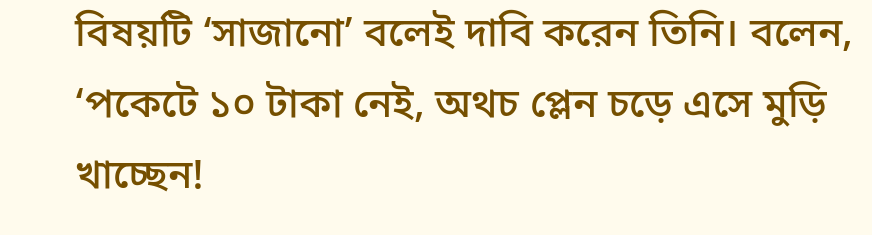বিষয়টি ‘সাজানো’ বলেই দাবি করেন তিনি। বলেন, ‘পকেটে ১০ টাকা নেই, অথচ প্লেন চড়ে এসে মুড়ি খাচ্ছেন!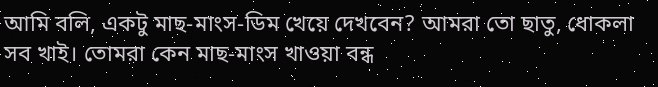আমি বলি, একটু মাছ-মাংস-ডিম খেয়ে দেখবেন? আমরা তো ছাতু, ধোকলা সব খাই। তোমরা কেন মাছ-মাংস খাওয়া বন্ধ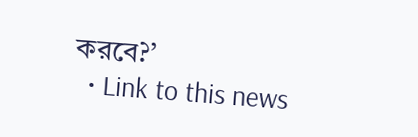করবে?’
  • Link to this news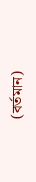(বর্তমান)